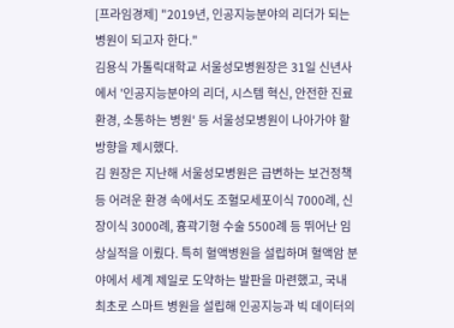[프라임경제] "2019년, 인공지능분야의 리더가 되는 병원이 되고자 한다."
김용식 가톨릭대학교 서울성모병원장은 31일 신년사에서 '인공지능분야의 리더, 시스템 혁신, 안전한 진료환경, 소통하는 병원' 등 서울성모병원이 나아가야 할 방향을 제시했다.
김 원장은 지난해 서울성모병원은 급변하는 보건정책 등 어려운 환경 속에서도 조혈모세포이식 7000례, 신장이식 3000례, 흉곽기형 수술 5500례 등 뛰어난 임상실적을 이뤘다. 특히 혈액병원을 설립하며 혈액암 분야에서 세계 제일로 도약하는 발판을 마련했고, 국내 최초로 스마트 병원을 설립해 인공지능과 빅 데이터의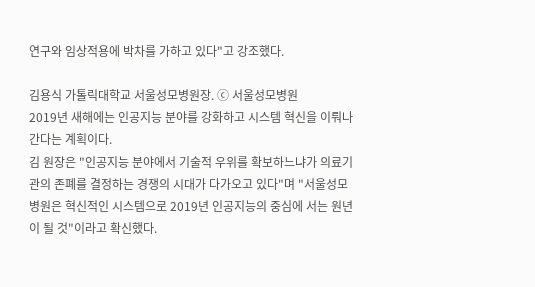연구와 임상적용에 박차를 가하고 있다"고 강조했다.

김용식 가톨릭대학교 서울성모병원장. ⓒ 서울성모병원
2019년 새해에는 인공지능 분야를 강화하고 시스템 혁신을 이뤄나간다는 계획이다.
김 원장은 "인공지능 분야에서 기술적 우위를 확보하느냐가 의료기관의 존폐를 결정하는 경쟁의 시대가 다가오고 있다"며 "서울성모병원은 혁신적인 시스템으로 2019년 인공지능의 중심에 서는 원년이 될 것"이라고 확신했다.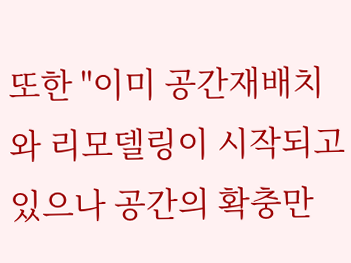또한 "이미 공간재배치와 리모델링이 시작되고 있으나 공간의 확충만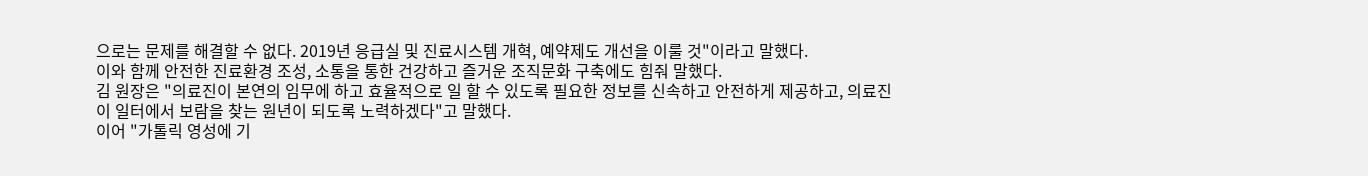으로는 문제를 해결할 수 없다. 2019년 응급실 및 진료시스템 개혁, 예약제도 개선을 이룰 것"이라고 말했다.
이와 함께 안전한 진료환경 조성, 소통을 통한 건강하고 즐거운 조직문화 구축에도 힘줘 말했다.
김 원장은 "의료진이 본연의 임무에 하고 효율적으로 일 할 수 있도록 필요한 정보를 신속하고 안전하게 제공하고, 의료진이 일터에서 보람을 찾는 원년이 되도록 노력하겠다"고 말했다.
이어 "가톨릭 영성에 기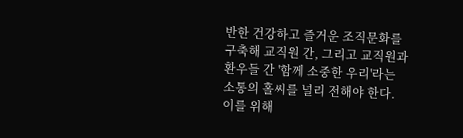반한 건강하고 즐거운 조직문화를 구축해 교직원 간, 그리고 교직원과 환우들 간 '함께 소중한 우리'라는 소통의 홀씨를 널리 전해야 한다. 이를 위해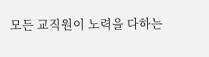모든 교직원이 노력을 다하는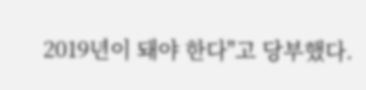2019년이 돼야 한다"고 당부했다.